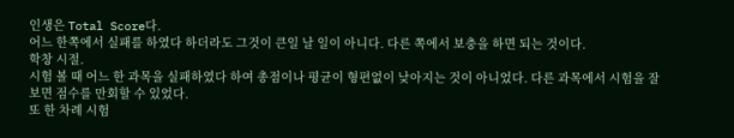인생은 Total Score다.
어느 한쪽에서 실패를 하였다 하더라도 그것이 큰일 날 일이 아니다. 다른 쪽에서 보충을 하면 되는 것이다.
학창 시절.
시험 볼 때 어느 한 과목을 실패하였다 하여 총점이나 평균이 형편없이 낮아지는 것이 아니었다. 다른 과목에서 시험을 잘 보면 점수를 만회할 수 있었다.
또 한 차례 시험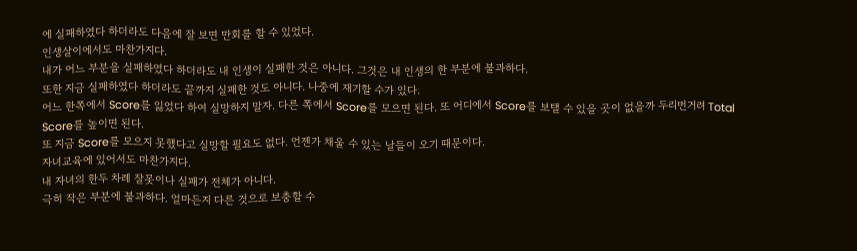에 실패하였다 하더라도 다음에 잘 보면 만회를 할 수 있었다.
인생살이에서도 마찬가지다.
내가 어느 부분을 실패하였다 하더라도 내 인생이 실패한 것은 아니다. 그것은 내 인생의 한 부분에 불과하다.
또한 지금 실패하였다 하더라도 끝까지 실패한 것도 아니다. 나중에 재기할 수가 있다.
어느 한쪽에서 Score를 잃었다 하여 실망하지 말자. 다른 쪽에서 Score를 모으면 된다. 또 어디에서 Score를 보탤 수 있을 곳이 없을까 두리번거려 Total Score를 높이면 된다.
또 지금 Score를 모으지 못했다고 실망할 필요도 없다. 언젠가 채울 수 있는 날들이 오기 때문이다.
자녀교육에 있어서도 마찬가지다.
내 자녀의 한두 차례 잘못이나 실패가 전체가 아니다.
극히 작은 부분에 불과하다. 얼마든지 다른 것으로 보충할 수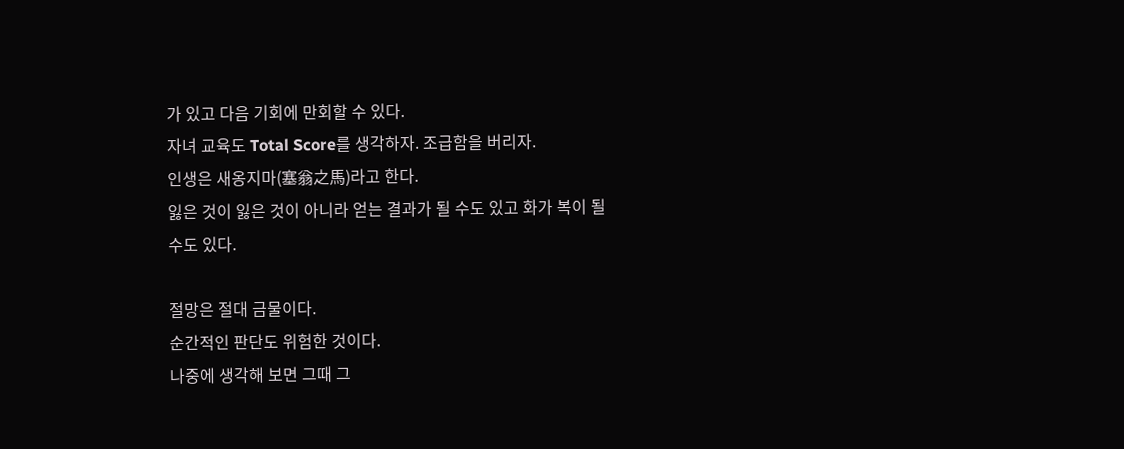가 있고 다음 기회에 만회할 수 있다.
자녀 교육도 Total Score를 생각하자. 조급함을 버리자.
인생은 새옹지마(塞翁之馬)라고 한다.
잃은 것이 잃은 것이 아니라 얻는 결과가 될 수도 있고 화가 복이 될 수도 있다.

절망은 절대 금물이다.
순간적인 판단도 위험한 것이다.
나중에 생각해 보면 그때 그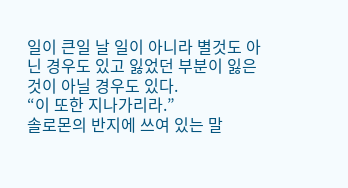일이 큰일 날 일이 아니라 별것도 아닌 경우도 있고 잃었던 부분이 잃은 것이 아닐 경우도 있다.
“이 또한 지나가리라.”
솔로몬의 반지에 쓰여 있는 말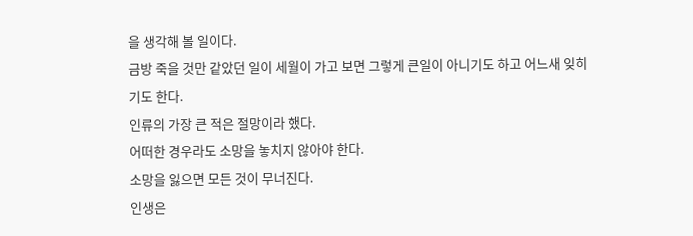을 생각해 볼 일이다.
금방 죽을 것만 같았던 일이 세월이 가고 보면 그렇게 큰일이 아니기도 하고 어느새 잊히기도 한다.
인류의 가장 큰 적은 절망이라 했다.
어떠한 경우라도 소망을 놓치지 않아야 한다.
소망을 잃으면 모든 것이 무너진다.
인생은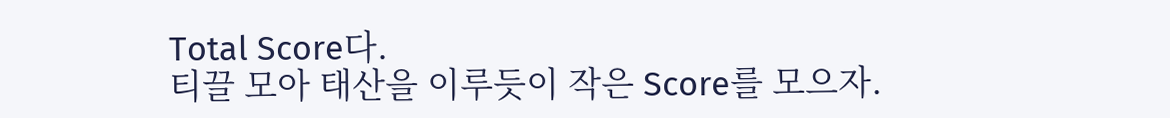Total Score다.
티끌 모아 태산을 이루듯이 작은 Score를 모으자.